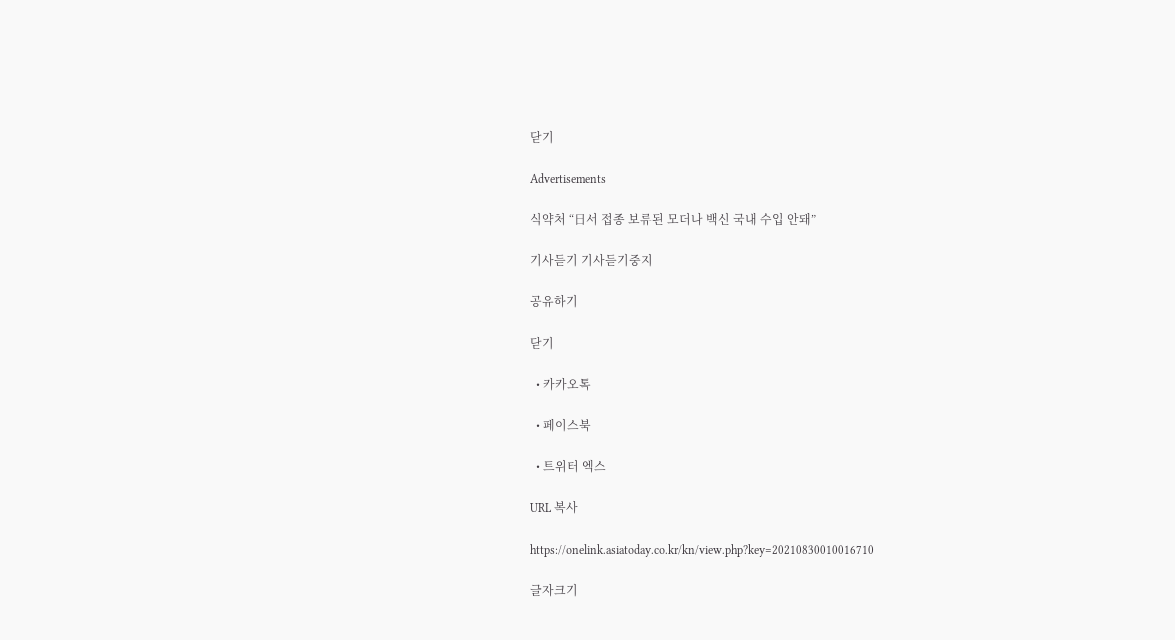닫기

Advertisements

식약처 “日서 접종 보류된 모더나 백신 국내 수입 안돼”

기사듣기 기사듣기중지

공유하기

닫기

  • 카카오톡

  • 페이스북

  • 트위터 엑스

URL 복사

https://onelink.asiatoday.co.kr/kn/view.php?key=20210830010016710

글자크기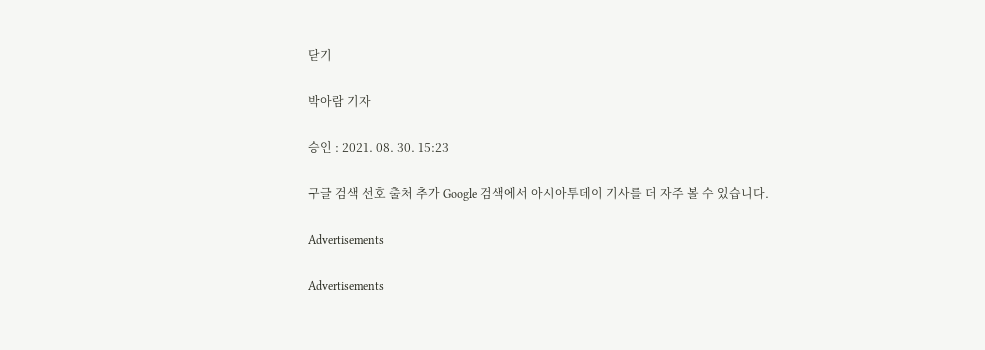닫기

박아람 기자

승인 : 2021. 08. 30. 15:23

구글 검색 선호 출처 추가 Google 검색에서 아시아투데이 기사를 더 자주 볼 수 있습니다.

Advertisements

Advertisements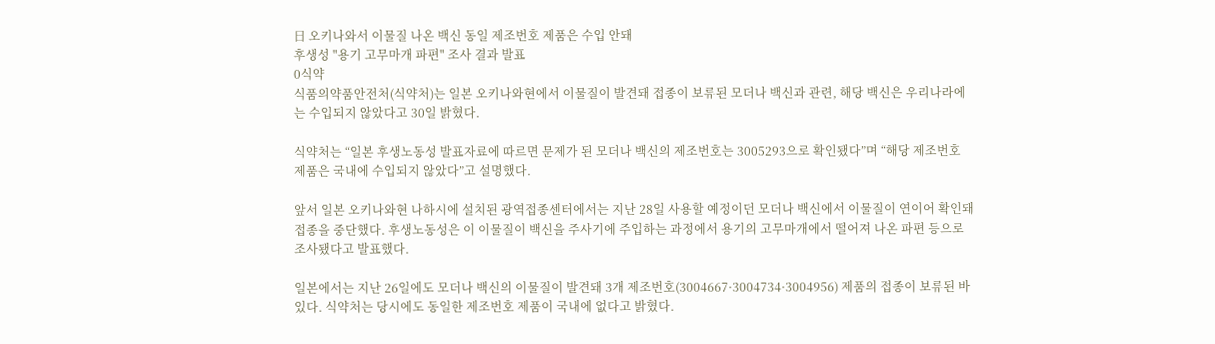日 오키나와서 이물질 나온 백신 동일 제조번호 제품은 수입 안돼
후생성 "용기 고무마개 파편" 조사 결과 발표
0식약
식품의약품안전처(식약처)는 일본 오키나와현에서 이물질이 발견돼 접종이 보류된 모더나 백신과 관련, 해당 백신은 우리나라에는 수입되지 않았다고 30일 밝혔다.

식약처는 “일본 후생노동성 발표자료에 따르면 문제가 된 모더나 백신의 제조번호는 3005293으로 확인됐다”며 “해당 제조번호 제품은 국내에 수입되지 않았다”고 설명했다.

앞서 일본 오키나와현 나하시에 설치된 광역접종센터에서는 지난 28일 사용할 예정이던 모더나 백신에서 이물질이 연이어 확인돼 접종을 중단했다. 후생노동성은 이 이물질이 백신을 주사기에 주입하는 과정에서 용기의 고무마개에서 떨어져 나온 파편 등으로 조사됐다고 발표했다.

일본에서는 지난 26일에도 모더나 백신의 이물질이 발견돼 3개 제조번호(3004667·3004734·3004956) 제품의 접종이 보류된 바 있다. 식약처는 당시에도 동일한 제조번호 제품이 국내에 없다고 밝혔다.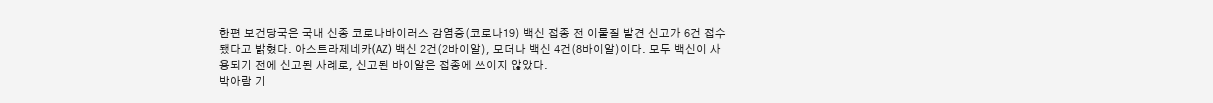한편 보건당국은 국내 신종 코로나바이러스 감염증(코로나19) 백신 접종 전 이물질 발견 신고가 6건 접수됐다고 밝혔다. 아스트라제네카(AZ) 백신 2건(2바이알), 모더나 백신 4건(8바이알)이다. 모두 백신이 사용되기 전에 신고된 사례로, 신고된 바이알은 접종에 쓰이지 않았다.
박아람 기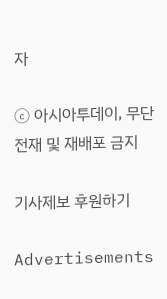자

ⓒ 아시아투데이, 무단전재 및 재배포 금지

기사제보 후원하기

Advertisements